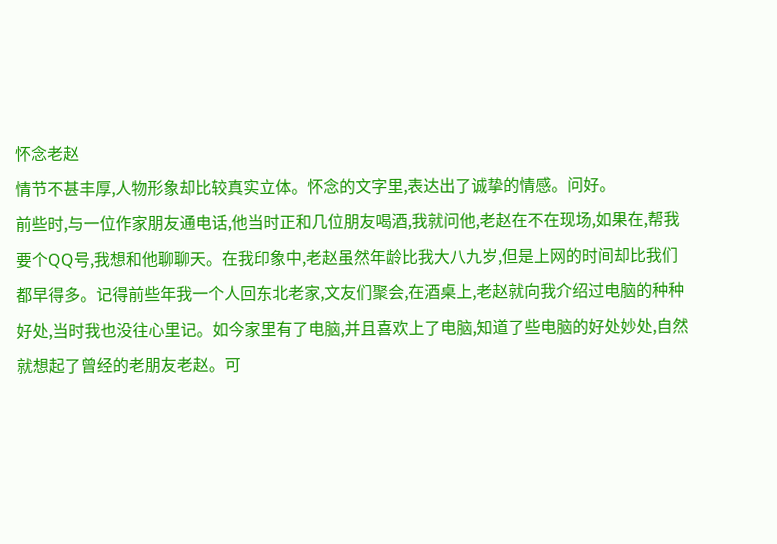怀念老赵
情节不甚丰厚,人物形象却比较真实立体。怀念的文字里,表达出了诚挚的情感。问好。
前些时,与一位作家朋友通电话,他当时正和几位朋友喝酒,我就问他,老赵在不在现场,如果在,帮我要个QQ号,我想和他聊聊天。在我印象中,老赵虽然年龄比我大八九岁,但是上网的时间却比我们都早得多。记得前些年我一个人回东北老家,文友们聚会,在酒桌上,老赵就向我介绍过电脑的种种好处,当时我也没往心里记。如今家里有了电脑,并且喜欢上了电脑,知道了些电脑的好处妙处,自然就想起了曾经的老朋友老赵。可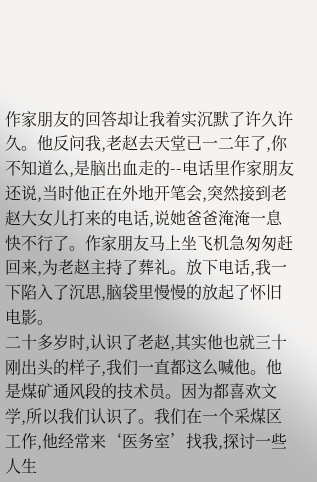作家朋友的回答却让我着实沉默了许久许久。他反问我,老赵去天堂已一二年了,你不知道么,是脑出血走的--电话里作家朋友还说,当时他正在外地开笔会,突然接到老赵大女儿打来的电话,说她爸爸淹淹一息快不行了。作家朋友马上坐飞机急匆匆赶回来,为老赵主持了葬礼。放下电话,我一下陷入了沉思,脑袋里慢慢的放起了怀旧电影。
二十多岁时,认识了老赵,其实他也就三十刚出头的样子,我们一直都这么喊他。他是煤矿通风段的技术员。因为都喜欢文学,所以我们认识了。我们在一个采煤区工作,他经常来‘医务室’找我,探讨一些人生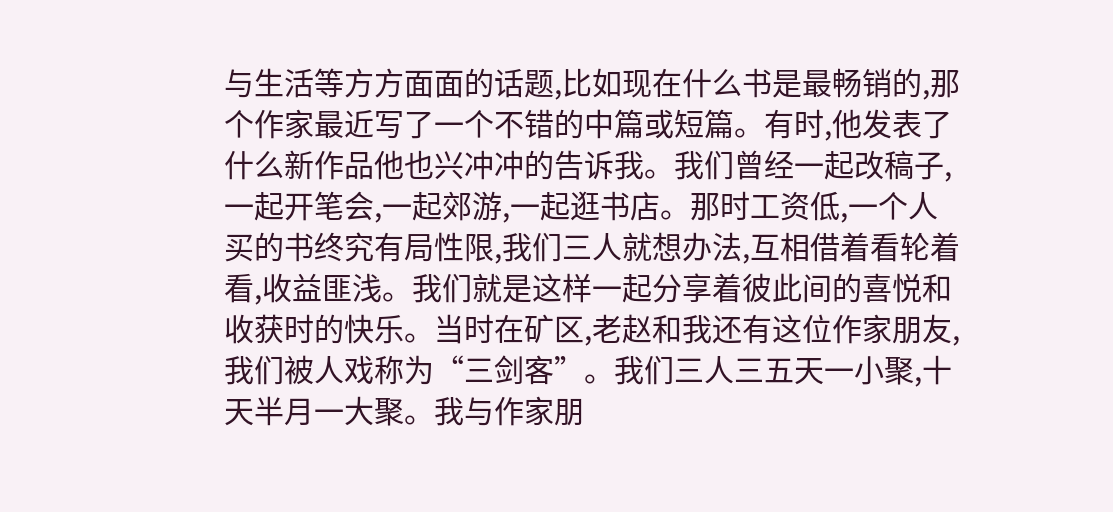与生活等方方面面的话题,比如现在什么书是最畅销的,那个作家最近写了一个不错的中篇或短篇。有时,他发表了什么新作品他也兴冲冲的告诉我。我们曾经一起改稿子,一起开笔会,一起郊游,一起逛书店。那时工资低,一个人买的书终究有局性限,我们三人就想办法,互相借着看轮着看,收益匪浅。我们就是这样一起分享着彼此间的喜悦和收获时的快乐。当时在矿区,老赵和我还有这位作家朋友,我们被人戏称为“三剑客”。我们三人三五天一小聚,十天半月一大聚。我与作家朋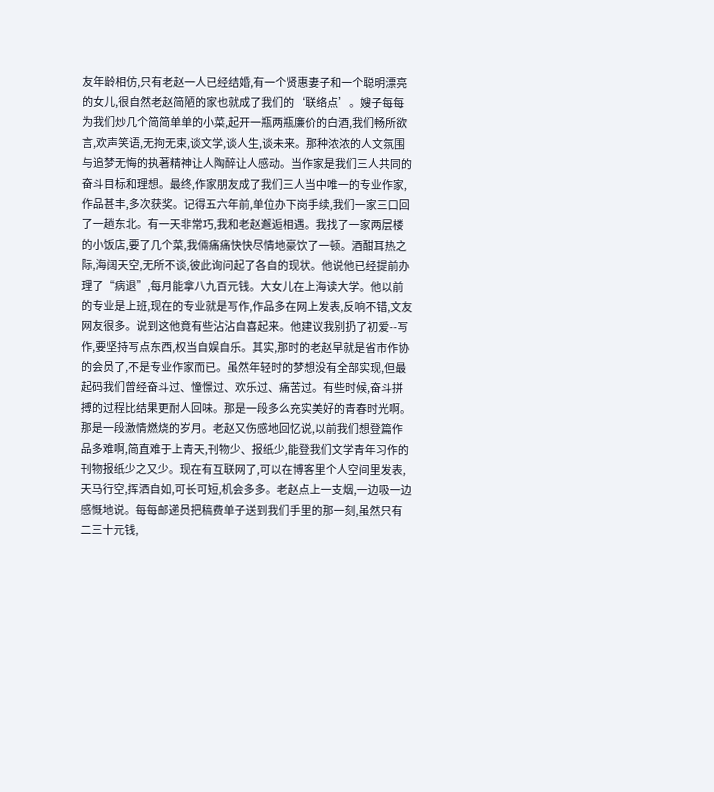友年龄相仿,只有老赵一人已经结婚,有一个贤惠妻子和一个聪明漂亮的女儿,很自然老赵简陋的家也就成了我们的‘联络点’。嫂子每每为我们炒几个简简单单的小菜,起开一瓶两瓶廉价的白酒,我们畅所欲言,欢声笑语,无拘无束,谈文学,谈人生,谈未来。那种浓浓的人文氛围与追梦无悔的执著精神让人陶醉让人感动。当作家是我们三人共同的奋斗目标和理想。最终,作家朋友成了我们三人当中唯一的专业作家,作品甚丰,多次获奖。记得五六年前,单位办下岗手续,我们一家三口回了一趟东北。有一天非常巧,我和老赵邂逅相遇。我找了一家两层楼的小饭店,要了几个菜,我倆痛痛快快尽情地豪饮了一顿。酒酣耳热之际,海阔天空,无所不谈,彼此询问起了各自的现状。他说他已经提前办理了“病退”,每月能拿八九百元钱。大女儿在上海读大学。他以前的专业是上班,现在的专业就是写作,作品多在网上发表,反响不错,文友网友很多。说到这他竟有些沾沾自喜起来。他建议我别扔了初爱--写作,要坚持写点东西,权当自娱自乐。其实,那时的老赵早就是省市作协的会员了,不是专业作家而已。虽然年轻时的梦想没有全部实现,但最起码我们曾经奋斗过、憧憬过、欢乐过、痛苦过。有些时候,奋斗拼搏的过程比结果更耐人回味。那是一段多么充实美好的青春时光啊。那是一段激情燃烧的岁月。老赵又伤感地回忆说,以前我们想登篇作品多难啊,简直难于上青天,刊物少、报纸少,能登我们文学青年习作的刊物报纸少之又少。现在有互联网了,可以在博客里个人空间里发表,天马行空,挥洒自如,可长可短,机会多多。老赵点上一支烟,一边吸一边感慨地说。每每邮递员把稿费单子送到我们手里的那一刻,虽然只有二三十元钱,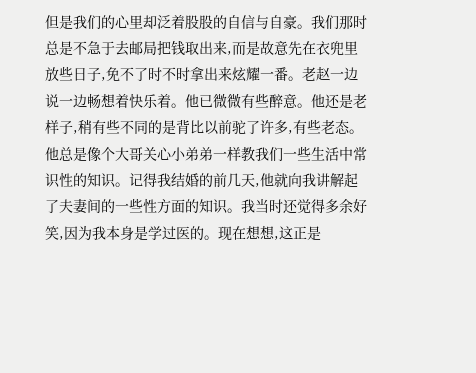但是我们的心里却泛着股股的自信与自豪。我们那时总是不急于去邮局把钱取出来,而是故意先在衣兜里放些日子,免不了时不时拿出来炫耀一番。老赵一边说一边畅想着快乐着。他已微微有些醉意。他还是老样子,稍有些不同的是背比以前驼了许多,有些老态。他总是像个大哥关心小弟弟一样教我们一些生活中常识性的知识。记得我结婚的前几天,他就向我讲解起了夫妻间的一些性方面的知识。我当时还觉得多余好笑,因为我本身是学过医的。现在想想,这正是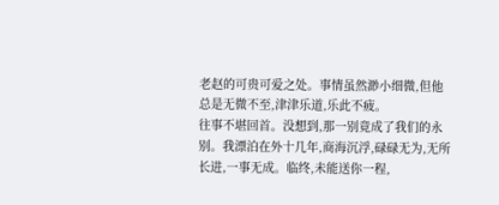老赵的可贵可爱之处。事情虽然渺小细微,但他总是无微不至,津津乐道,乐此不疲。
往事不堪回首。没想到,那一别竟成了我们的永别。我漂泊在外十几年,商海沉浮,碌碌无为,无所长进,一事无成。临终,未能送你一程,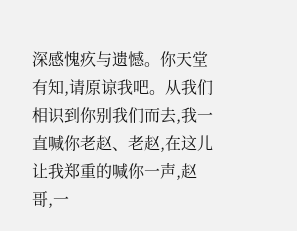深感愧疚与遗憾。你天堂有知,请原谅我吧。从我们相识到你别我们而去,我一直喊你老赵、老赵,在这儿让我郑重的喊你一声,赵哥,一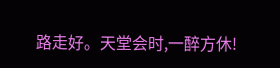路走好。天堂会时,一醉方休!